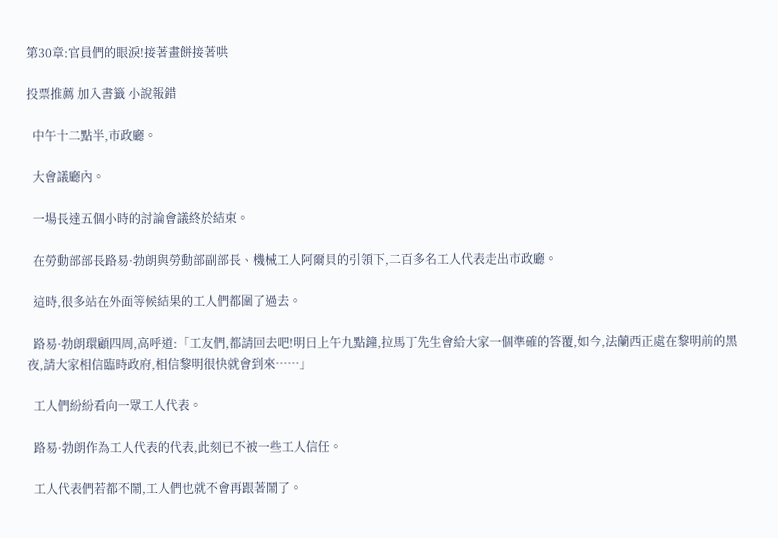第30章:官員們的眼淚!接著畫餅接著哄

投票推薦 加入書籤 小說報錯

  中午十二點半,市政廳。

  大會議廳內。

  一場長達五個小時的討論會議終於結束。

  在勞動部部長路易·勃朗與勞動部副部長、機械工人阿爾貝的引領下,二百多名工人代表走出市政廳。

  這時,很多站在外面等候結果的工人們都圍了過去。

  路易·勃朗環顧四周,高呼道:「工友們,都請回去吧!明日上午九點鐘,拉馬丁先生會給大家一個準確的答覆,如今,法蘭西正處在黎明前的黑夜,請大家相信臨時政府,相信黎明很快就會到來……」

  工人們紛紛看向一眾工人代表。

  路易·勃朗作為工人代表的代表,此刻已不被一些工人信任。

  工人代表們若都不鬧,工人們也就不會再跟著鬧了。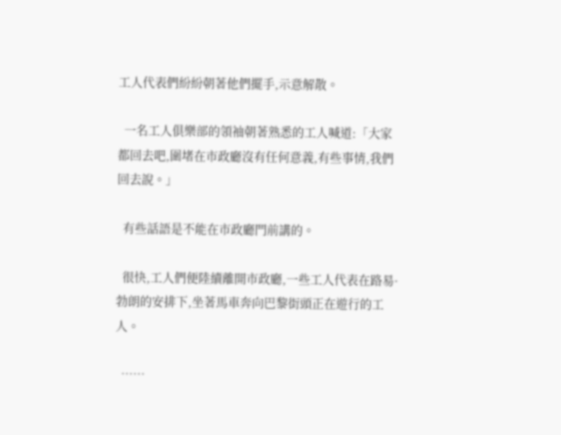工人代表們紛紛朝著他們擺手,示意解散。

  一名工人俱樂部的領袖朝著熟悉的工人喊道:「大家都回去吧,圍堵在市政廳沒有任何意義,有些事情,我們回去說。」

  有些話語是不能在市政廳門前講的。

  很快,工人們便陸續離開市政廳,一些工人代表在路易·勃朗的安排下,坐著馬車奔向巴黎街頭正在遊行的工人。

  ……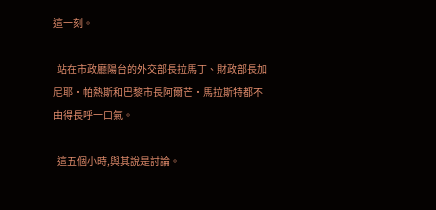這一刻。

  站在市政廳陽台的外交部長拉馬丁、財政部長加尼耶·帕熱斯和巴黎市長阿爾芒·馬拉斯特都不由得長呼一口氣。

  這五個小時,與其說是討論。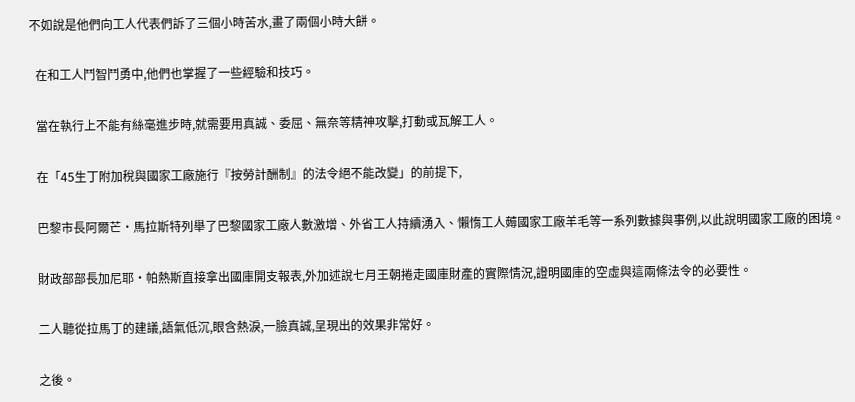不如說是他們向工人代表們訴了三個小時苦水,畫了兩個小時大餅。

  在和工人鬥智鬥勇中,他們也掌握了一些經驗和技巧。

  當在執行上不能有絲毫進步時,就需要用真誠、委屈、無奈等精神攻擊,打動或瓦解工人。

  在「45生丁附加稅與國家工廠施行『按勞計酬制』的法令絕不能改變」的前提下,

  巴黎市長阿爾芒·馬拉斯特列舉了巴黎國家工廠人數激增、外省工人持續湧入、懶惰工人薅國家工廠羊毛等一系列數據與事例,以此說明國家工廠的困境。

  財政部部長加尼耶·帕熱斯直接拿出國庫開支報表,外加述說七月王朝捲走國庫財產的實際情況,證明國庫的空虛與這兩條法令的必要性。

  二人聽從拉馬丁的建議,語氣低沉,眼含熱淚,一臉真誠,呈現出的效果非常好。

  之後。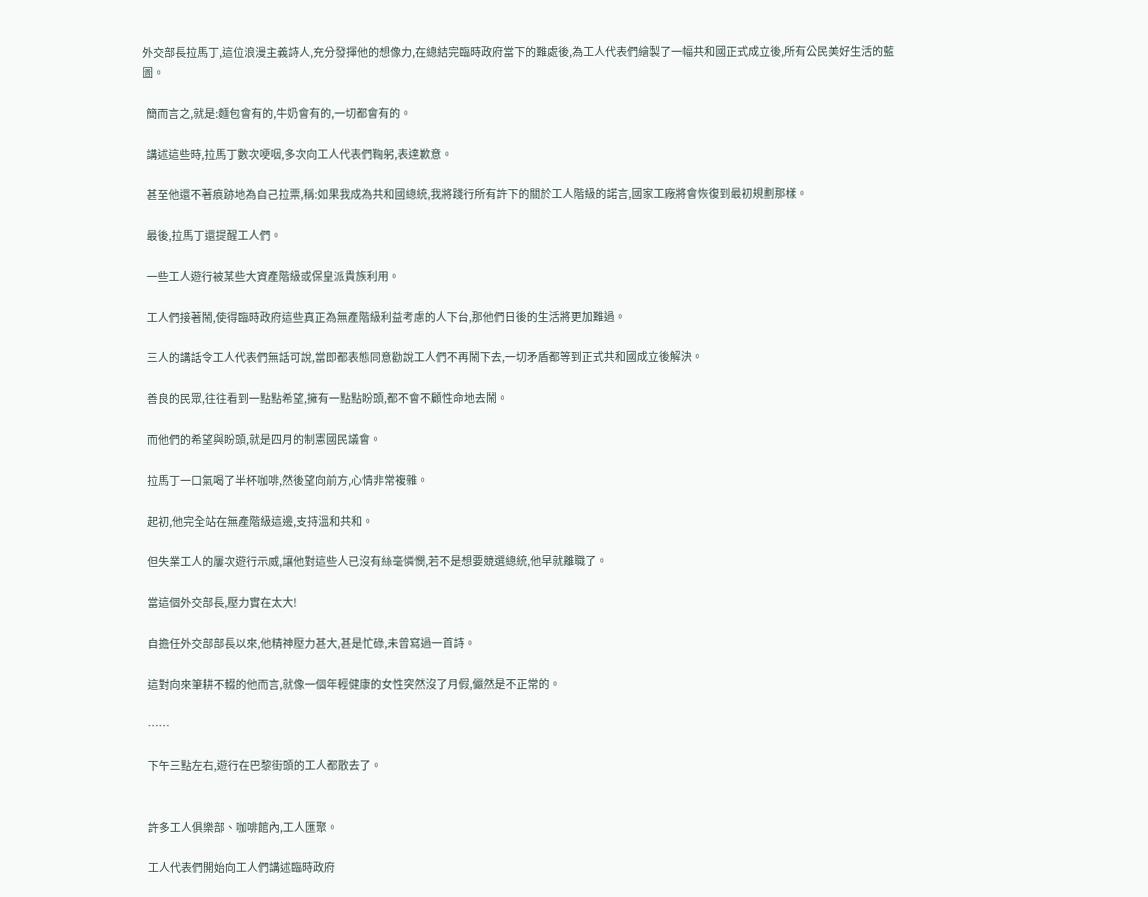外交部長拉馬丁,這位浪漫主義詩人,充分發揮他的想像力,在總結完臨時政府當下的難處後,為工人代表們繪製了一幅共和國正式成立後,所有公民美好生活的藍圖。

  簡而言之,就是:麵包會有的,牛奶會有的,一切都會有的。

  講述這些時,拉馬丁數次哽咽,多次向工人代表們鞠躬,表達歉意。

  甚至他還不著痕跡地為自己拉票,稱:如果我成為共和國總統,我將踐行所有許下的關於工人階級的諾言,國家工廠將會恢復到最初規劃那樣。

  最後,拉馬丁還提醒工人們。

  一些工人遊行被某些大資產階級或保皇派貴族利用。

  工人們接著鬧,使得臨時政府這些真正為無產階級利益考慮的人下台,那他們日後的生活將更加難過。

  三人的講話令工人代表們無話可說,當即都表態同意勸說工人們不再鬧下去,一切矛盾都等到正式共和國成立後解決。

  善良的民眾,往往看到一點點希望,擁有一點點盼頭,都不會不顧性命地去鬧。

  而他們的希望與盼頭,就是四月的制憲國民議會。

  拉馬丁一口氣喝了半杯咖啡,然後望向前方,心情非常複雜。

  起初,他完全站在無產階級這邊,支持溫和共和。

  但失業工人的屢次遊行示威,讓他對這些人已沒有絲毫憐憫,若不是想要競選總統,他早就離職了。

  當這個外交部長,壓力實在太大!

  自擔任外交部部長以來,他精神壓力甚大,甚是忙碌,未曾寫過一首詩。

  這對向來筆耕不輟的他而言,就像一個年輕健康的女性突然沒了月假,儼然是不正常的。

  ……

  下午三點左右,遊行在巴黎街頭的工人都散去了。


  許多工人俱樂部、咖啡館內,工人匯聚。

  工人代表們開始向工人們講述臨時政府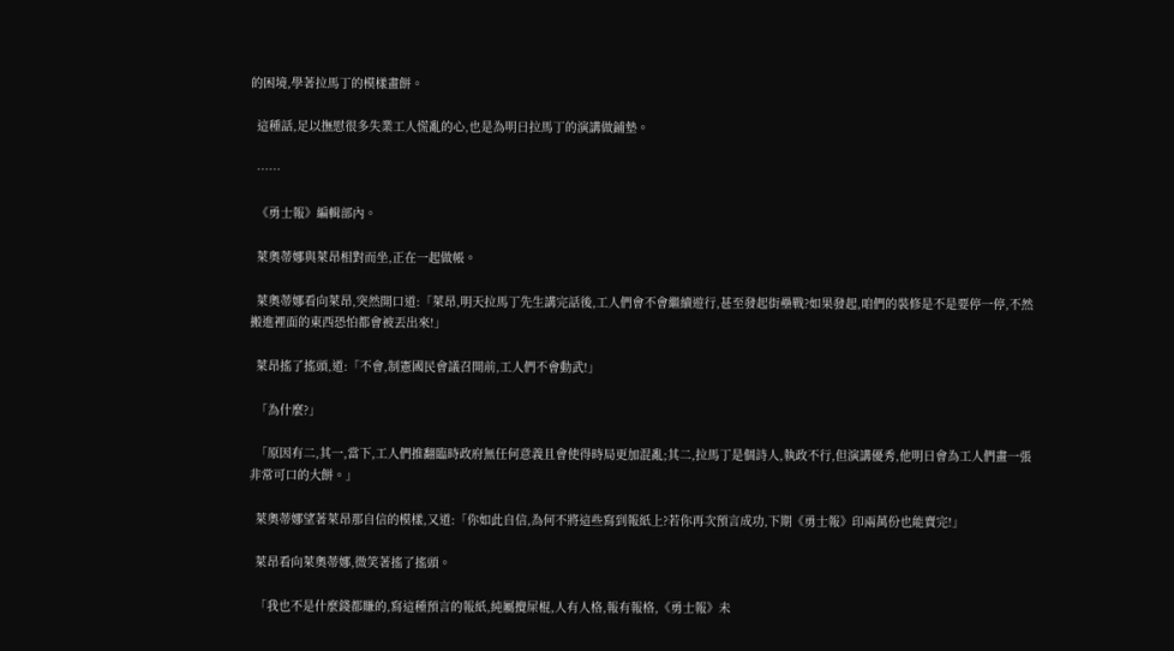的困境,學著拉馬丁的模樣畫餅。

  這種話,足以撫慰很多失業工人慌亂的心,也是為明日拉馬丁的演講做鋪墊。

  ……

  《勇士報》編輯部內。

  萊奧蒂娜與萊昂相對而坐,正在一起做帳。

  萊奧蒂娜看向萊昂,突然開口道:「萊昂,明天拉馬丁先生講完話後,工人們會不會繼續遊行,甚至發起街壘戰?如果發起,咱們的裝修是不是要停一停,不然搬進裡面的東西恐怕都會被丟出來!」

  萊昂搖了搖頭,道:「不會,制憲國民會議召開前,工人們不會動武!」

  「為什麼?」

  「原因有二,其一,當下,工人們推翻臨時政府無任何意義且會使得時局更加混亂;其二,拉馬丁是個詩人,執政不行,但演講優秀,他明日會為工人們畫一張非常可口的大餅。」

  萊奧蒂娜望著萊昂那自信的模樣,又道:「你如此自信,為何不將這些寫到報紙上?若你再次預言成功,下期《勇士報》印兩萬份也能賣完!」

  萊昂看向萊奧蒂娜,微笑著搖了搖頭。

  「我也不是什麼錢都賺的,寫這種預言的報紙,純屬攪屎棍,人有人格,報有報格,《勇士報》未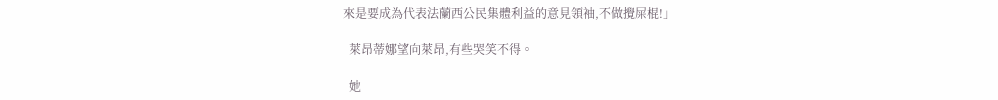來是要成為代表法蘭西公民集體利益的意見領袖,不做攪屎棍!」

  萊昂蒂娜望向萊昂,有些哭笑不得。

  她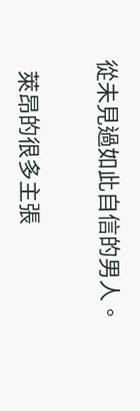從未見過如此自信的男人。

  萊昂的很多主張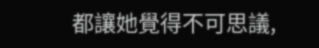都讓她覺得不可思議,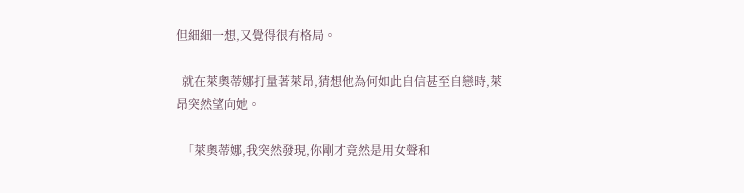但細細一想,又覺得很有格局。

  就在萊奧蒂娜打量著萊昂,猜想他為何如此自信甚至自戀時,萊昂突然望向她。

  「萊奧蒂娜,我突然發現,你剛才竟然是用女聲和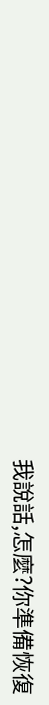我說話,怎麼?你準備恢復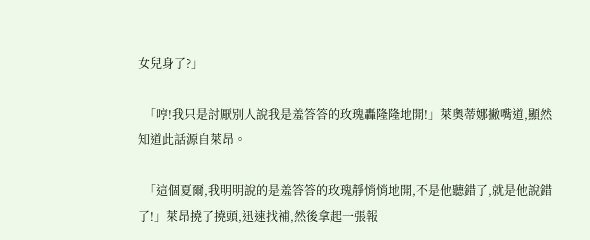女兒身了?」

  「哼!我只是討厭別人說我是羞答答的玫瑰轟隆隆地開!」萊奧蒂娜撇嘴道,顯然知道此話源自萊昂。

  「這個夏爾,我明明說的是羞答答的玫瑰靜悄悄地開,不是他聽錯了,就是他說錯了!」萊昂撓了撓頭,迅速找補,然後拿起一張報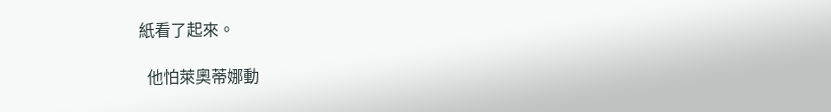紙看了起來。

  他怕萊奧蒂娜動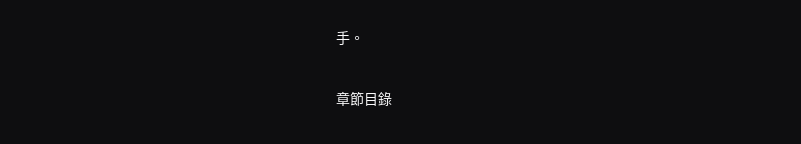手。

章節目錄